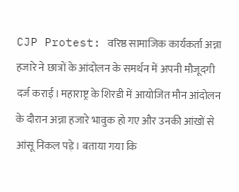CJP Protest: वरिष्ठ सामाजिक कार्यकर्ता अन्ना हजारे ने छात्रों के आंदोलन के समर्थन में अपनी मौजूदगी दर्ज कराई। महाराष्ट्र के शिरडी में आयोजित मौन आंदोलन के दौरान अन्ना हजारे भावुक हो गए और उनकी आंखों से आंसू निकल पड़े। बताया गया कि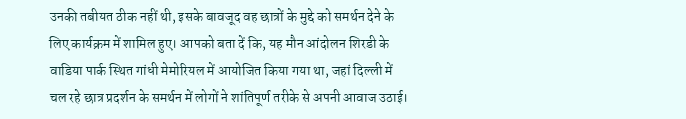उनकी तबीयत ठीक नहीं थी, इसके बावजूद वह छात्रों के मुद्दे को समर्थन देने के लिए कार्यक्रम में शामिल हुए। आपको बता दें कि, यह मौन आंदोलन शिरडी के वाडिया पार्क स्थित गांधी मेमोरियल में आयोजित किया गया था, जहां दिल्ली में चल रहे छात्र प्रदर्शन के समर्थन में लोगों ने शांतिपूर्ण तरीके से अपनी आवाज उठाई।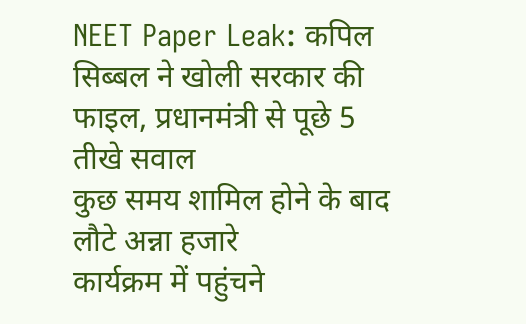NEET Paper Leak: कपिल सिब्बल ने खोली सरकार की फाइल, प्रधानमंत्री से पूछे 5 तीखे सवाल
कुछ समय शामिल होने के बाद लौटे अन्ना हजारे
कार्यक्रम में पहुंचने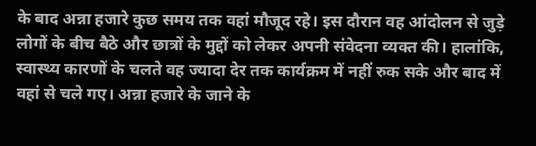के बाद अन्ना हजारे कुछ समय तक वहां मौजूद रहे। इस दौरान वह आंदोलन से जुड़े लोगों के बीच बैठे और छात्रों के मुद्दों को लेकर अपनी संवेदना व्यक्त की। हालांकि, स्वास्थ्य कारणों के चलते वह ज्यादा देर तक कार्यक्रम में नहीं रुक सके और बाद में वहां से चले गए। अन्ना हजारे के जाने के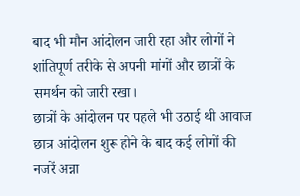बाद भी मौन आंदोलन जारी रहा और लोगों ने शांतिपूर्ण तरीके से अपनी मांगों और छात्रों के समर्थन को जारी रखा।
छात्रों के आंदोलन पर पहले भी उठाई थी आवाज
छात्र आंदोलन शुरू होने के बाद कई लोगों की नजरें अन्ना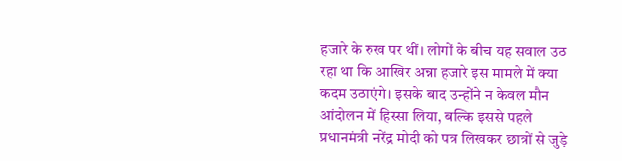हजारे के रुख पर थीं। लोगों के बीच यह सवाल उठ रहा था कि आखिर अन्ना हजारे इस मामले में क्या कदम उठाएंगे। इसके बाद उन्होंने न केवल मौन आंदोलन में हिस्सा लिया, बल्कि इससे पहले प्रधानमंत्री नरेंद्र मोदी को पत्र लिखकर छात्रों से जुड़े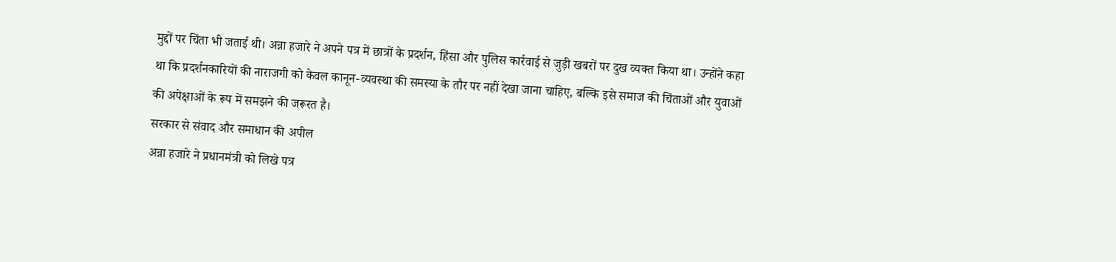मुद्दों पर चिंता भी जताई थी। अन्ना हजारे ने अपने पत्र में छात्रों के प्रदर्शन, हिंसा और पुलिस कार्रवाई से जुड़ी खबरों पर दुख व्यक्त किया था। उन्होंने कहा था कि प्रदर्शनकारियों की नाराजगी को केवल कानून-व्यवस्था की समस्या के तौर पर नहीं देखा जाना चाहिए, बल्कि इसे समाज की चिंताओं और युवाओं की अपेक्षाओं के रूप में समझने की जरूरत है।
सरकार से संवाद और समाधान की अपील
अन्ना हजारे ने प्रधानमंत्री को लिखे पत्र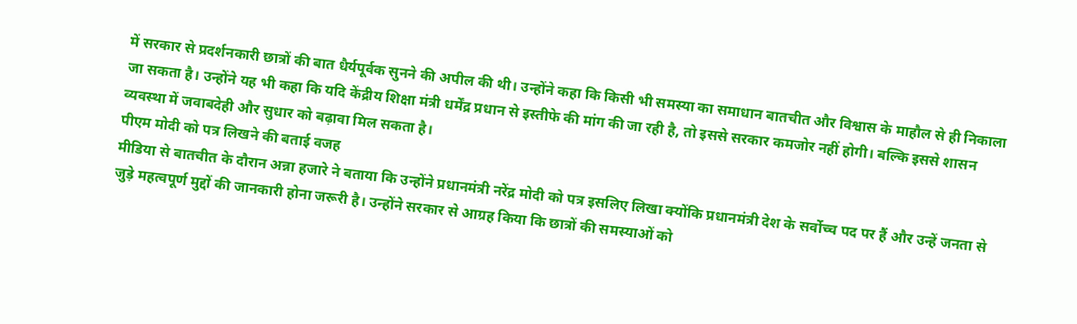में सरकार से प्रदर्शनकारी छात्रों की बात धैर्यपूर्वक सुनने की अपील की थी। उन्होंने कहा कि किसी भी समस्या का समाधान बातचीत और विश्वास के माहौल से ही निकाला जा सकता है। उन्होंने यह भी कहा कि यदि केंद्रीय शिक्षा मंत्री धर्मेंद्र प्रधान से इस्तीफे की मांग की जा रही है, तो इससे सरकार कमजोर नहीं होगी। बल्कि इससे शासन व्यवस्था में जवाबदेही और सुधार को बढ़ावा मिल सकता है।
पीएम मोदी को पत्र लिखने की बताई वजह
मीडिया से बातचीत के दौरान अन्ना हजारे ने बताया कि उन्होंने प्रधानमंत्री नरेंद्र मोदी को पत्र इसलिए लिखा क्योंकि प्रधानमंत्री देश के सर्वोच्च पद पर हैं और उन्हें जनता से जुड़े महत्वपूर्ण मुद्दों की जानकारी होना जरूरी है। उन्होंने सरकार से आग्रह किया कि छात्रों की समस्याओं को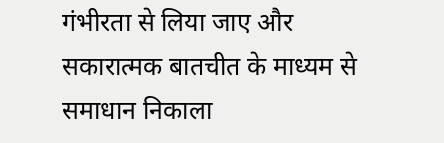गंभीरता से लिया जाए और सकारात्मक बातचीत के माध्यम से समाधान निकाला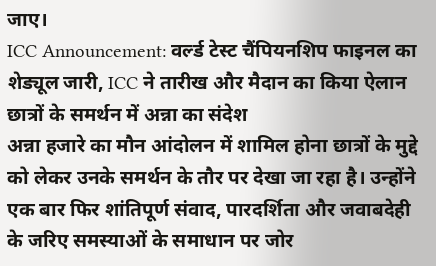जाए।
ICC Announcement: वर्ल्ड टेस्ट चैंपियनशिप फाइनल का शेड्यूल जारी, ICC ने तारीख और मैदान का किया ऐलान
छात्रों के समर्थन में अन्ना का संदेश
अन्ना हजारे का मौन आंदोलन में शामिल होना छात्रों के मुद्दे को लेकर उनके समर्थन के तौर पर देखा जा रहा है। उन्होंने एक बार फिर शांतिपूर्ण संवाद, पारदर्शिता और जवाबदेही के जरिए समस्याओं के समाधान पर जोर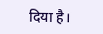दिया है।